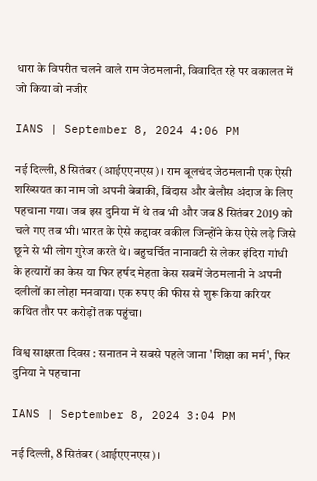धारा के विपरीत चलने वाले राम जेठमलानी, विवादित रहे पर वकालत में जो किया वो नजीर

IANS | September 8, 2024 4:06 PM

नई दिल्ली, 8 सितंबर (आईएएनएस)। राम बूलचंद जेठमलानी एक ऐसी शख्सियत का नाम जो अपनी बेबाकी, बिंदास और बेलौस अंदाज के लिए पहचाना गया। जब इस दुनिया में थे तब भी और जब 8 सितंबर 2019 को चले गए तब भी। भारत के ऐसे कद्दावर वकील जिन्होंने केस ऐसे लड़े जिसे छूने से भी लोग गुरेज करते थे। बहुचर्चित नानावटी से लेकर इंदिरा गांधी के हत्यारों का केस या फिर हर्षद मेहता केस सबमें जेठमलानी ने अपनी दलीलों का लोहा मनवाया। एक रुपए की फीस से शुरू किया करियर कथित तौर पर करोड़ों तक पहुंचा।

विश्व साक्षरता दिवस : सनातन ने सबसे पहले जाना 'शिक्षा का मर्म', फिर दुनिया ने पहचाना

IANS | September 8, 2024 3:04 PM

नई दिल्ली, 8 सितंबर (आईएएनएस)।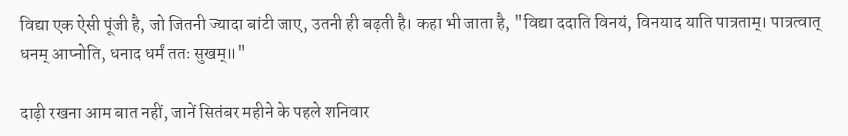विद्या एक ऐसी पूंजी है, जो जितनी ज्यादा बांटी जाए, उतनी ही बढ़ती है। कहा भी जाता है, "विद्या ददाति विनयं, विनयाद याति पात्रताम्। पात्रत्वात् धनम् आप्नोति, धनाद धर्मं ततः सुखम्॥"

दाढ़ी रखना आम बात नहीं, जानें सितंबर महीने के पहले शनिवार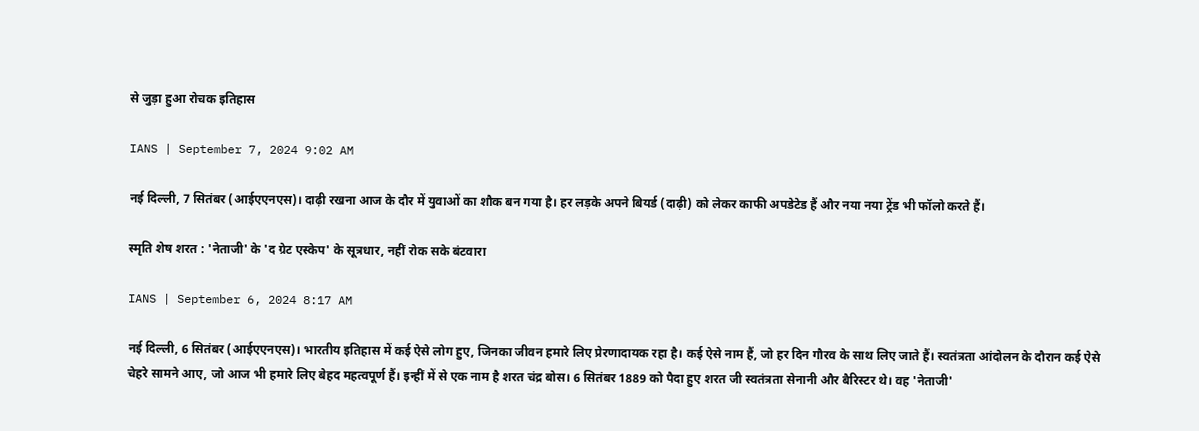से जुड़ा हुआ रोचक इतिहास

IANS | September 7, 2024 9:02 AM

नई दिल्ली, 7 सितंबर (आईएएनएस)। दाढ़ी रखना आज के दौर में युवाओं का शौक बन गया है। हर लड़के अपने बियर्ड (दाढ़ी) को लेकर काफी अपडेटेड हैं और नया नया ट्रेंड भी फॉलो करते हैं।

स्मृति शेष शरत : 'नेताजी' के 'द ग्रेट एस्केप' के सूत्रधार, नहीं रोक सके बंटवारा

IANS | September 6, 2024 8:17 AM

नई दिल्ली, 6 सितंबर (आईएएनएस)। भारतीय इतिहास में कई ऐसे लोग हुए, जिनका जीवन हमारे लिए प्रेरणादायक रहा है। कई ऐसे नाम हैं, जो हर दिन गौरव के साथ लिए जाते हैं। स्वतंत्रता आंदोलन के दौरान कई ऐसे चेहरे सामने आए, जो आज भी हमारे लिए बेहद महत्वपूर्ण हैं। इन्हीं में से एक नाम है शरत चंद्र बोस। 6 सितंबर 1889 को पैदा हुए शरत जी स्वतंत्रता सेनानी और बैरिस्टर थे। वह 'नेताजी'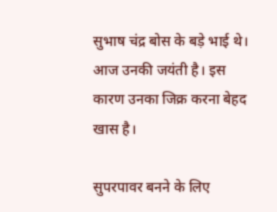सुभाष चंद्र बोस के बड़े भाई थे। आज उनकी जयंती है। इस कारण उनका जिक्र करना बेहद खास है।

सुपरपावर बनने के लिए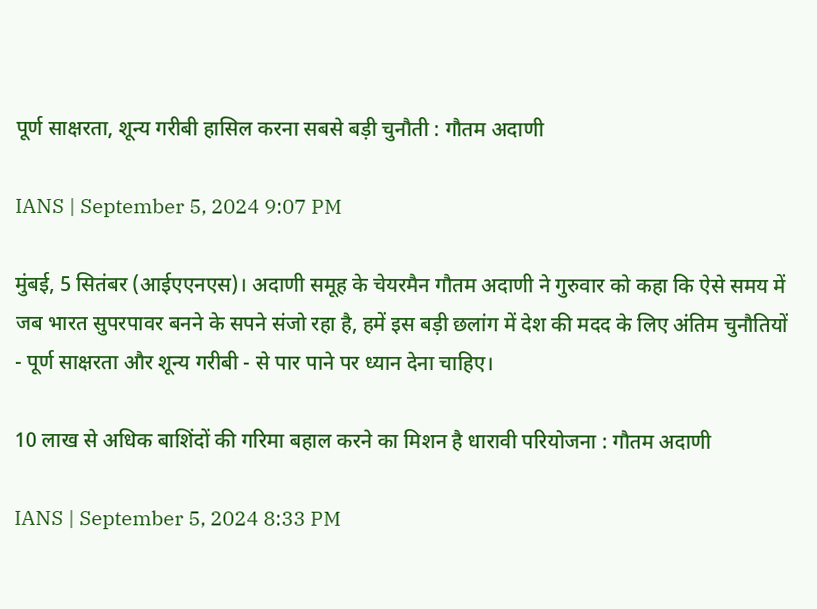पूर्ण साक्षरता, शून्य गरीबी हासिल करना सबसे बड़ी चुनौती : गौतम अदाणी

IANS | September 5, 2024 9:07 PM

मुंबई, 5 सितंबर (आईएएनएस)। अदाणी समूह के चेयरमैन गौतम अदाणी ने गुरुवार को कहा कि ऐसे समय में जब भारत सुपरपावर बनने के सपने संजो रहा है, हमें इस बड़ी छलांग में देश की मदद के लिए अंतिम चुनौतियों - पूर्ण साक्षरता और शून्य गरीबी - से पार पाने पर ध्यान देना चाहिए।

10 लाख से अधिक बाशिंदों की गरिमा बहाल करने का मिशन है धारावी परियोजना : गौतम अदाणी

IANS | September 5, 2024 8:33 PM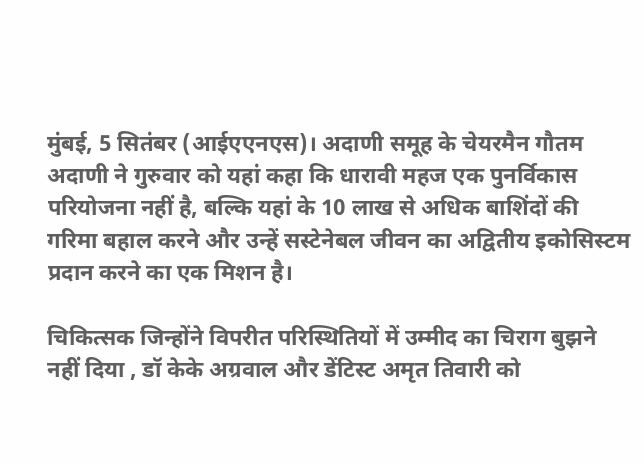मुंबई, 5 सितंबर (आईएएनएस)। अदाणी समूह के चेयरमैन गौतम अदाणी ने गुरुवार को यहां कहा कि धारावी महज एक पुनर्विकास परियोजना नहीं है, बल्कि यहां के 10 लाख से अधिक बाशिंदों की गरिमा बहाल करने और उन्हें सस्टेनेबल जीवन का अद्वितीय इकोसिस्टम प्रदान करने का एक मिशन है।

चिकित्सक जिन्होंने विपरीत परिस्थितियों में उम्मीद का चिराग बुझने नहीं दिया , डॉ केके अग्रवाल और डेंटिस्ट अमृत तिवारी को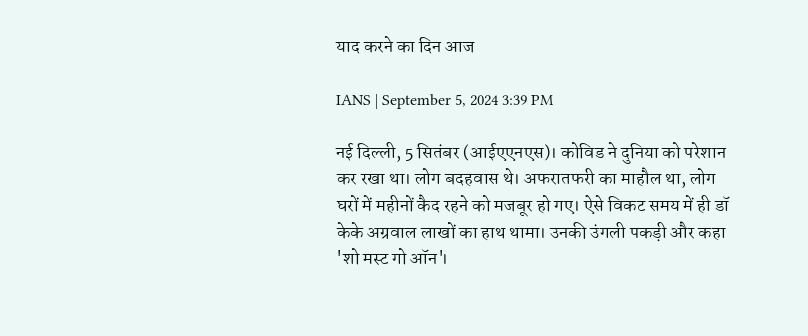याद करने का दिन आज

IANS | September 5, 2024 3:39 PM

नई दिल्ली, 5 सितंबर (आईएएनएस)। कोविड ने दुनिया को परेशान कर रखा था। लोग बदहवास थे। अफरातफरी का माहौल था, लोग घरों में महीनों कैद रहने को मजबूर हो गए। ऐसे विकट समय में ही डॉ केके अग्रवाल लाखों का हाथ थामा। उनकी उंगली पकड़ी और कहा 'शो मस्ट गो ऑन'।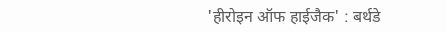'हीरोइन ऑफ हाईजैक' : बर्थडे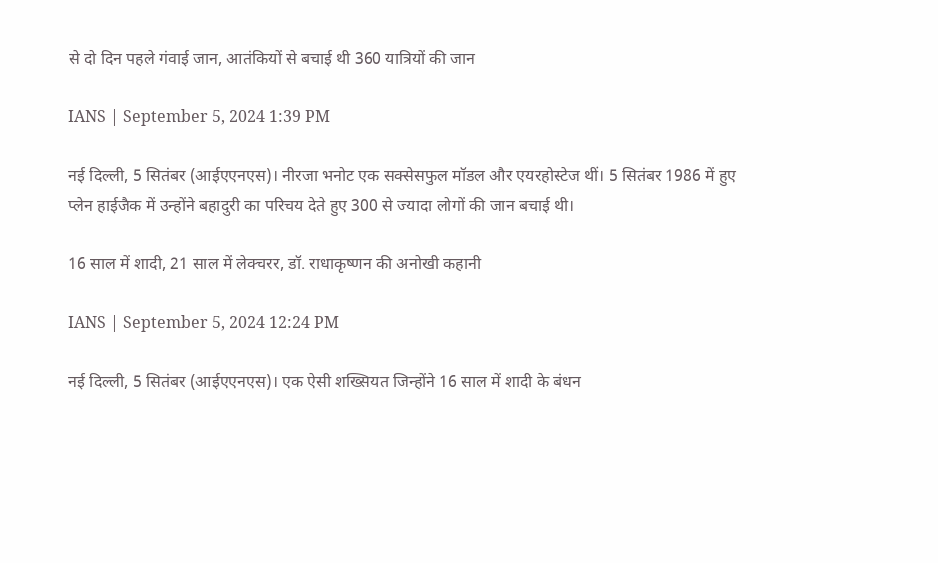से दो दिन पहले गंवाई जान, आतंकियों से बचाई थी 360 यात्रियों की जान

IANS | September 5, 2024 1:39 PM

नई दिल्ली, 5 सितंबर (आईएएनएस)। नीरजा भनोट एक सक्सेसफुल मॉडल और एयरहोस्टेज थीं। 5 सितंबर 1986 में हुए प्लेन हाईजैक में उन्होंने बहादुरी का परिचय देते हुए 300 से ज्यादा लोगों की जान बचाई थी।

16 साल में शादी, 21 साल में लेक्चरर, डॉ. राधाकृष्णन की अनोखी कहानी

IANS | September 5, 2024 12:24 PM

नई दिल्ली, 5 सितंबर (आईएएनएस)। एक ऐसी शख्सियत जिन्होंने 16 साल में शादी के बंधन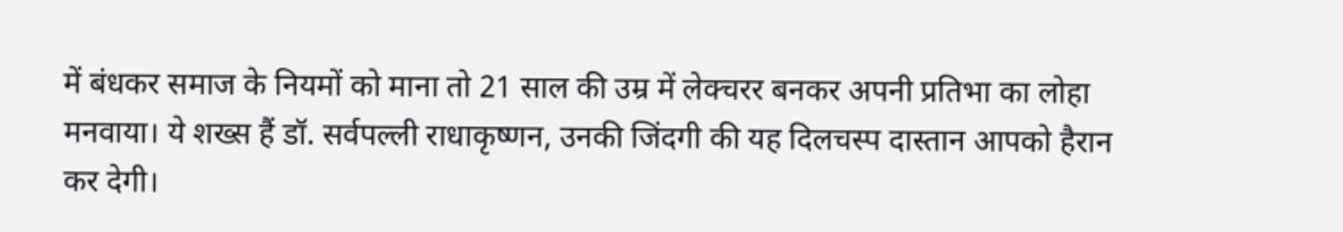में बंधकर समाज के नियमों को माना तो 21 साल की उम्र में लेक्चरर बनकर अपनी प्रतिभा का लोहा मनवाया। ये शख्स हैं डॉ. सर्वपल्ली राधाकृष्णन, उनकी जिंदगी की यह दिलचस्प दास्तान आपको हैरान कर देगी।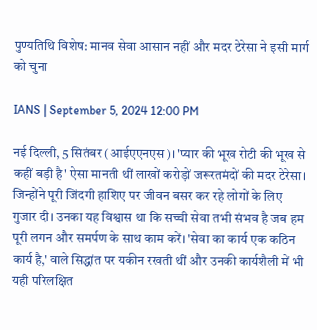पुण्यतिथि विशेष: मानव सेवा आसान नहीं और मदर टेरेसा ने इसी मार्ग को चुना

IANS | September 5, 2024 12:00 PM

नई दिल्ली, 5 सितंबर (आईएएनएस)। 'प्यार की भूख रोटी की भूख से कहीं बड़ी है' ऐसा मानती थीं लाखों करोड़ों जरूरतमंदों की मदर टेरेसा। जिन्होंने पूरी जिंदगी हाशिए पर जीवन बसर कर रहे लोगों के लिए गुजार दी। उनका यह विश्वास था कि सच्ची सेवा तभी संभव है जब हम पूरी लगन और समर्पण के साथ काम करें। 'सेवा का कार्य एक कठिन कार्य है,' वाले सिद्धांत पर यकीन रखती थीं और उनकी कार्यशैली में भी यही परिलक्षित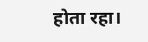होता रहा।